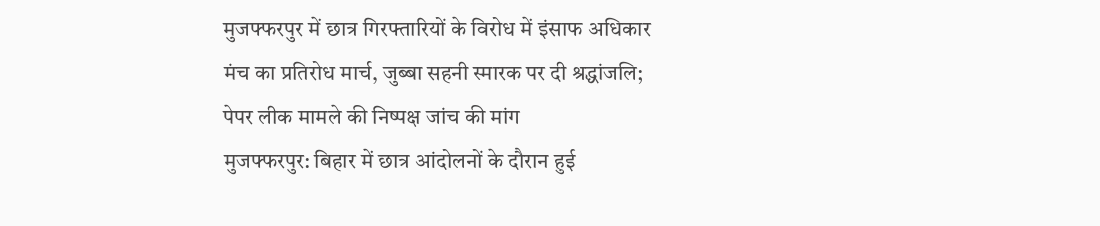मुजफ्फरपुर में छात्र गिरफ्तारियों के विरोध में इंसाफ अधिकार मंच का प्रतिरोध मार्च, जुब्बा सहनी स्मारक पर दी श्रद्धांजलि; पेपर लीक मामले की निष्पक्ष जांच की मांग
मुजफ्फरपुर: बिहार में छात्र आंदोलनों के दौरान हुई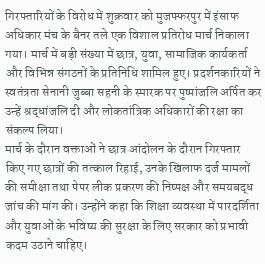गिरफ्तारियों के विरोध में शुक्रवार को मुजफ्फरपुर में इंसाफ अधिकार मंच के बैनर तले एक विशाल प्रतिरोध मार्च निकाला गया। मार्च में बड़ी संख्या में छात्र, युवा, सामाजिक कार्यकर्ता और विभिन्न संगठनों के प्रतिनिधि शामिल हुए। प्रदर्शनकारियों ने स्वतंत्रता सेनानी जुब्बा सहनी के स्मारक पर पुष्पांजलि अर्पित कर उन्हें श्रद्धांजलि दी और लोकतांत्रिक अधिकारों की रक्षा का संकल्प लिया।
मार्च के दौरान वक्ताओं ने छात्र आंदोलन के दौरान गिरफ्तार किए गए छात्रों की तत्काल रिहाई, उनके खिलाफ दर्ज मामलों की समीक्षा तथा पेपर लीक प्रकरण की निष्पक्ष और समयबद्ध जांच की मांग की। उन्होंने कहा कि शिक्षा व्यवस्था में पारदर्शिता और युवाओं के भविष्य की सुरक्षा के लिए सरकार को प्रभावी कदम उठाने चाहिए।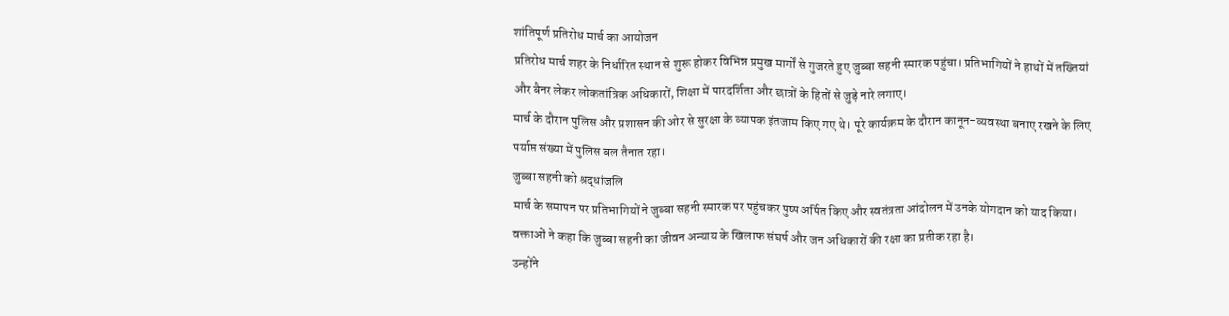शांतिपूर्ण प्रतिरोध मार्च का आयोजन
प्रतिरोध मार्च शहर के निर्धारित स्थान से शुरू होकर विभिन्न प्रमुख मार्गों से गुजरते हुए जुब्बा सहनी स्मारक पहुंचा। प्रतिभागियों ने हाथों में तख्तियां और बैनर लेकर लोकतांत्रिक अधिकारों, शिक्षा में पारदर्शिता और छात्रों के हितों से जुड़े नारे लगाए।
मार्च के दौरान पुलिस और प्रशासन की ओर से सुरक्षा के व्यापक इंतजाम किए गए थे। पूरे कार्यक्रम के दौरान कानून-व्यवस्था बनाए रखने के लिए पर्याप्त संख्या में पुलिस बल तैनात रहा।
जुब्बा सहनी को श्रद्धांजलि
मार्च के समापन पर प्रतिभागियों ने जुब्बा सहनी स्मारक पर पहुंचकर पुष्प अर्पित किए और स्वतंत्रता आंदोलन में उनके योगदान को याद किया। वक्ताओं ने कहा कि जुब्बा सहनी का जीवन अन्याय के खिलाफ संघर्ष और जन अधिकारों की रक्षा का प्रतीक रहा है।
उन्होंने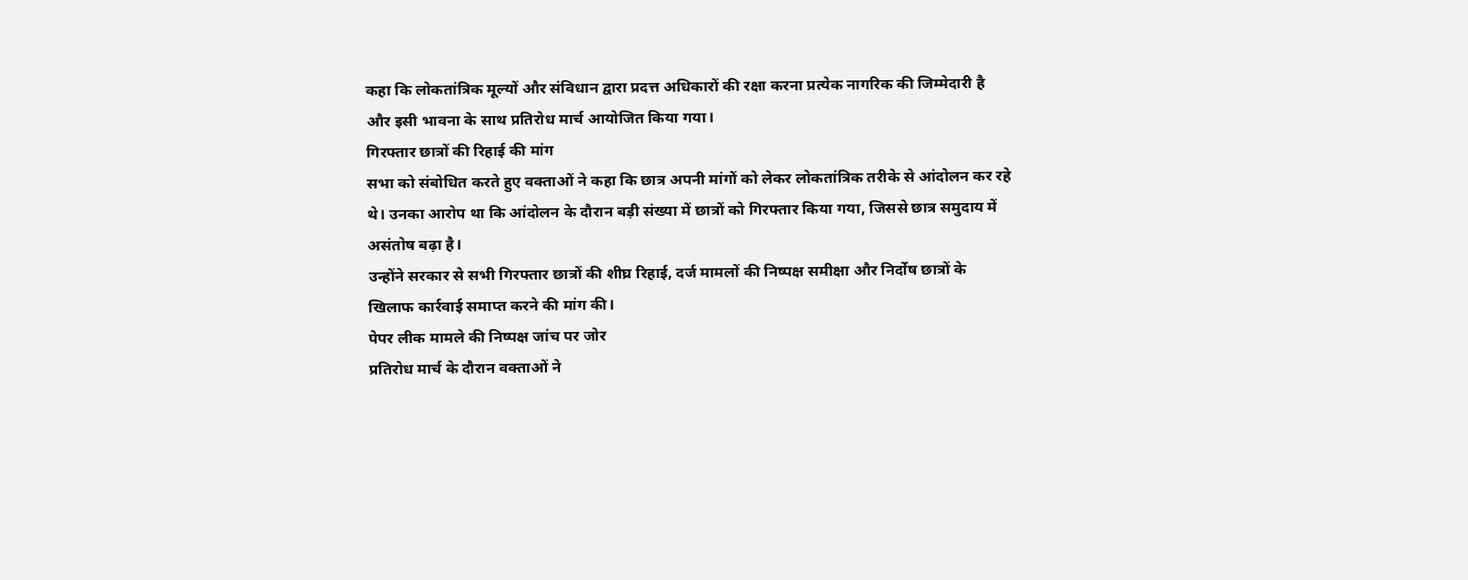कहा कि लोकतांत्रिक मूल्यों और संविधान द्वारा प्रदत्त अधिकारों की रक्षा करना प्रत्येक नागरिक की जिम्मेदारी है और इसी भावना के साथ प्रतिरोध मार्च आयोजित किया गया।
गिरफ्तार छात्रों की रिहाई की मांग
सभा को संबोधित करते हुए वक्ताओं ने कहा कि छात्र अपनी मांगों को लेकर लोकतांत्रिक तरीके से आंदोलन कर रहे थे। उनका आरोप था कि आंदोलन के दौरान बड़ी संख्या में छात्रों को गिरफ्तार किया गया, जिससे छात्र समुदाय में असंतोष बढ़ा है।
उन्होंने सरकार से सभी गिरफ्तार छात्रों की शीघ्र रिहाई, दर्ज मामलों की निष्पक्ष समीक्षा और निर्दोष छात्रों के खिलाफ कार्रवाई समाप्त करने की मांग की।
पेपर लीक मामले की निष्पक्ष जांच पर जोर
प्रतिरोध मार्च के दौरान वक्ताओं ने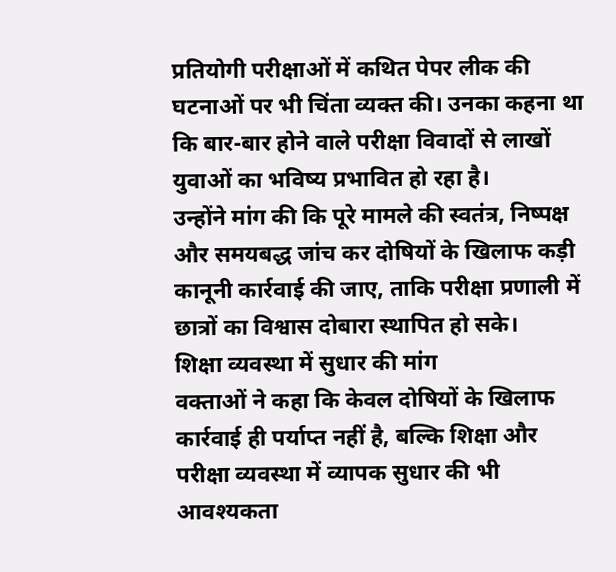प्रतियोगी परीक्षाओं में कथित पेपर लीक की घटनाओं पर भी चिंता व्यक्त की। उनका कहना था कि बार-बार होने वाले परीक्षा विवादों से लाखों युवाओं का भविष्य प्रभावित हो रहा है।
उन्होंने मांग की कि पूरे मामले की स्वतंत्र, निष्पक्ष और समयबद्ध जांच कर दोषियों के खिलाफ कड़ी कानूनी कार्रवाई की जाए, ताकि परीक्षा प्रणाली में छात्रों का विश्वास दोबारा स्थापित हो सके।
शिक्षा व्यवस्था में सुधार की मांग
वक्ताओं ने कहा कि केवल दोषियों के खिलाफ कार्रवाई ही पर्याप्त नहीं है, बल्कि शिक्षा और परीक्षा व्यवस्था में व्यापक सुधार की भी आवश्यकता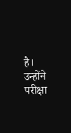है। उन्होंने परीक्षा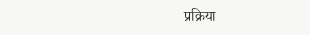प्रक्रिया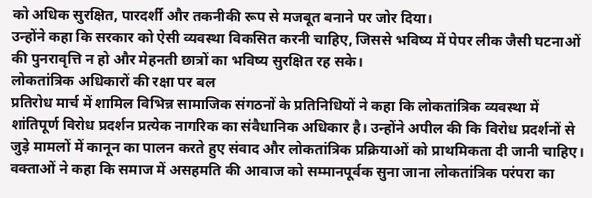को अधिक सुरक्षित, पारदर्शी और तकनीकी रूप से मजबूत बनाने पर जोर दिया।
उन्होंने कहा कि सरकार को ऐसी व्यवस्था विकसित करनी चाहिए, जिससे भविष्य में पेपर लीक जैसी घटनाओं की पुनरावृत्ति न हो और मेहनती छात्रों का भविष्य सुरक्षित रह सके।
लोकतांत्रिक अधिकारों की रक्षा पर बल
प्रतिरोध मार्च में शामिल विभिन्न सामाजिक संगठनों के प्रतिनिधियों ने कहा कि लोकतांत्रिक व्यवस्था में शांतिपूर्ण विरोध प्रदर्शन प्रत्येक नागरिक का संवैधानिक अधिकार है। उन्होंने अपील की कि विरोध प्रदर्शनों से जुड़े मामलों में कानून का पालन करते हुए संवाद और लोकतांत्रिक प्रक्रियाओं को प्राथमिकता दी जानी चाहिए।
वक्ताओं ने कहा कि समाज में असहमति की आवाज को सम्मानपूर्वक सुना जाना लोकतांत्रिक परंपरा का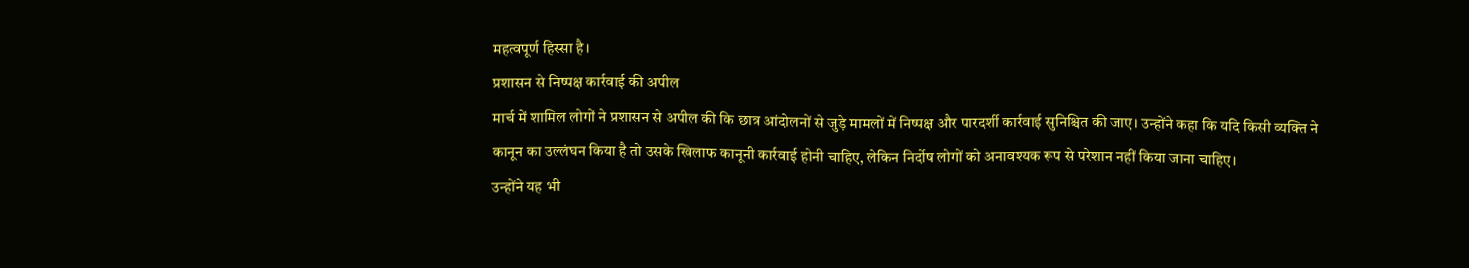महत्वपूर्ण हिस्सा है।
प्रशासन से निष्पक्ष कार्रवाई की अपील
मार्च में शामिल लोगों ने प्रशासन से अपील की कि छात्र आंदोलनों से जुड़े मामलों में निष्पक्ष और पारदर्शी कार्रवाई सुनिश्चित की जाए। उन्होंने कहा कि यदि किसी व्यक्ति ने कानून का उल्लंघन किया है तो उसके खिलाफ कानूनी कार्रवाई होनी चाहिए, लेकिन निर्दोष लोगों को अनावश्यक रूप से परेशान नहीं किया जाना चाहिए।
उन्होंने यह भी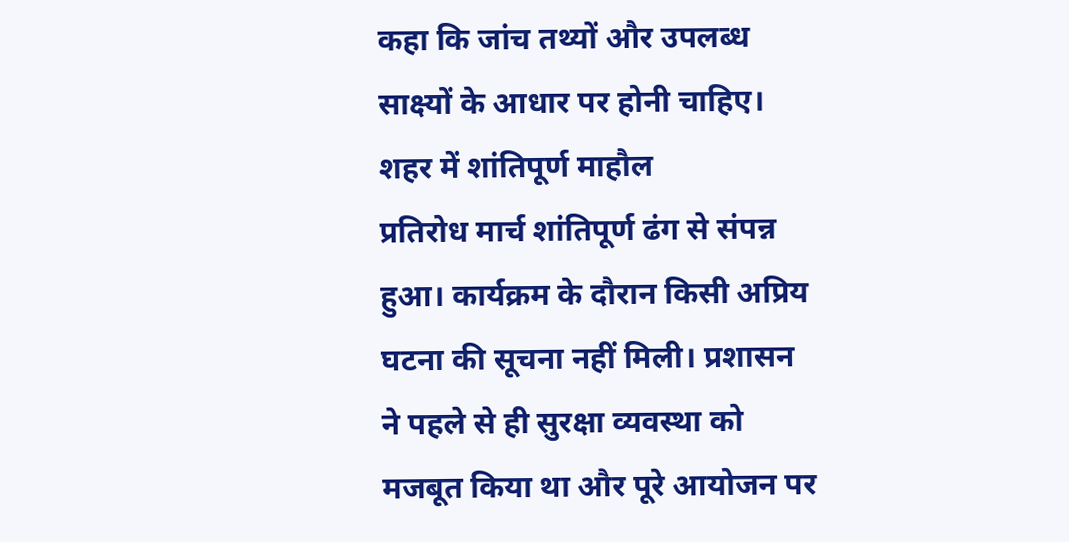कहा कि जांच तथ्यों और उपलब्ध साक्ष्यों के आधार पर होनी चाहिए।
शहर में शांतिपूर्ण माहौल
प्रतिरोध मार्च शांतिपूर्ण ढंग से संपन्न हुआ। कार्यक्रम के दौरान किसी अप्रिय घटना की सूचना नहीं मिली। प्रशासन ने पहले से ही सुरक्षा व्यवस्था को मजबूत किया था और पूरे आयोजन पर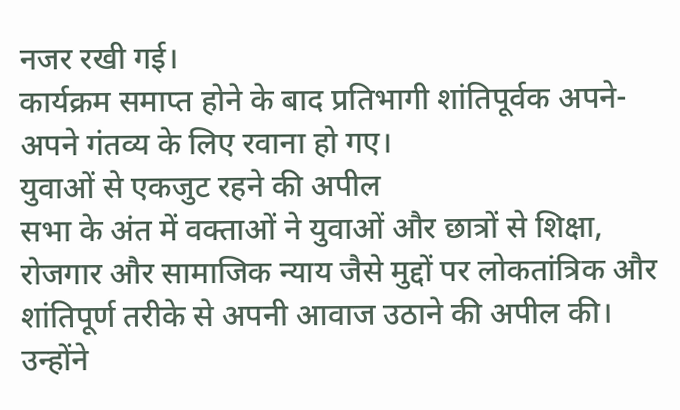नजर रखी गई।
कार्यक्रम समाप्त होने के बाद प्रतिभागी शांतिपूर्वक अपने-अपने गंतव्य के लिए रवाना हो गए।
युवाओं से एकजुट रहने की अपील
सभा के अंत में वक्ताओं ने युवाओं और छात्रों से शिक्षा, रोजगार और सामाजिक न्याय जैसे मुद्दों पर लोकतांत्रिक और शांतिपूर्ण तरीके से अपनी आवाज उठाने की अपील की। उन्होंने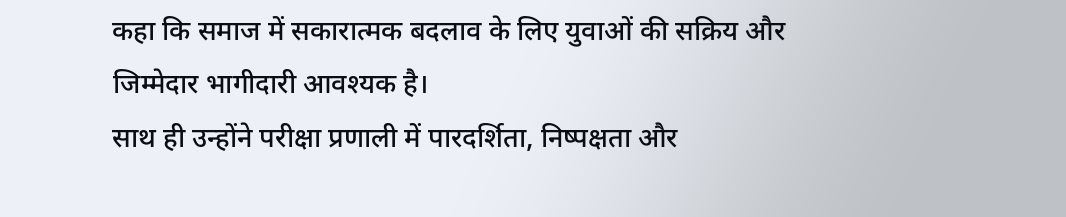कहा कि समाज में सकारात्मक बदलाव के लिए युवाओं की सक्रिय और जिम्मेदार भागीदारी आवश्यक है।
साथ ही उन्होंने परीक्षा प्रणाली में पारदर्शिता, निष्पक्षता और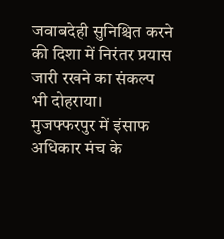जवाबदेही सुनिश्चित करने की दिशा में निरंतर प्रयास जारी रखने का संकल्प भी दोहराया।
मुजफ्फरपुर में इंसाफ अधिकार मंच के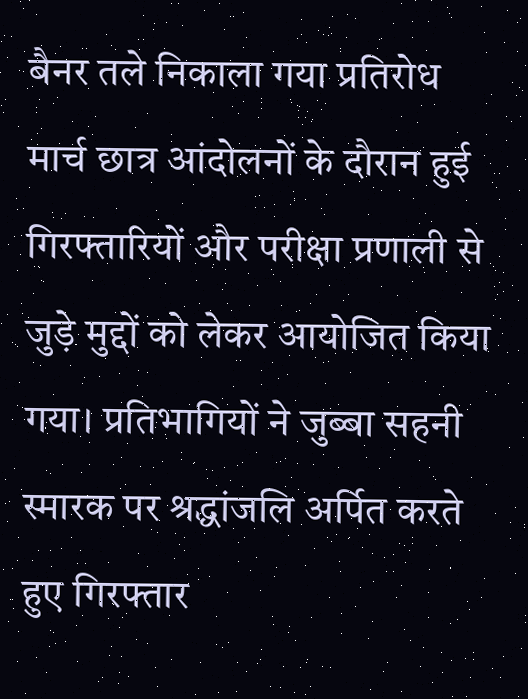बैनर तले निकाला गया प्रतिरोध मार्च छात्र आंदोलनों के दौरान हुई गिरफ्तारियों और परीक्षा प्रणाली से जुड़े मुद्दों को लेकर आयोजित किया गया। प्रतिभागियों ने जुब्बा सहनी स्मारक पर श्रद्धांजलि अर्पित करते हुए गिरफ्तार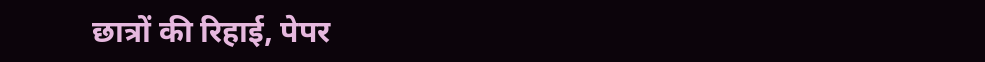छात्रों की रिहाई, पेपर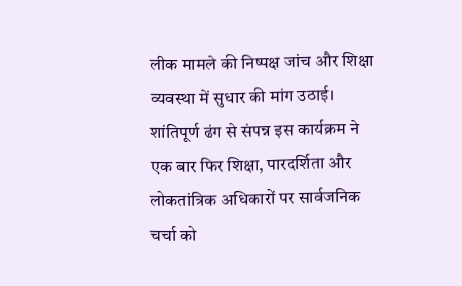लीक मामले की निष्पक्ष जांच और शिक्षा व्यवस्था में सुधार की मांग उठाई। शांतिपूर्ण ढंग से संपन्न इस कार्यक्रम ने एक बार फिर शिक्षा, पारदर्शिता और लोकतांत्रिक अधिकारों पर सार्वजनिक चर्चा को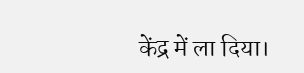केंद्र में ला दिया।